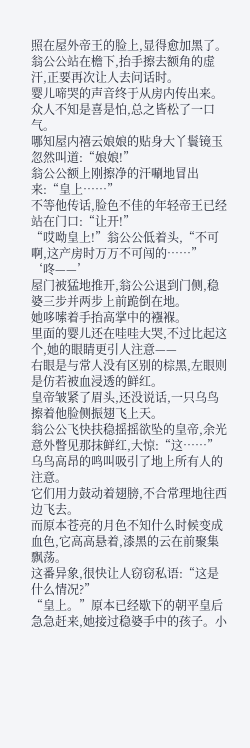照在屋外帝王的脸上,显得愈加黑了。
翁公公站在檐下,抬手擦去额角的虚汗,正要再次让人去问话时。
婴儿啼哭的声音终于从房内传出来。
众人不知是喜是怕,总之皆松了一口气。
哪知屋内禧云娘娘的贴身大丫鬟镜玉忽然叫道:“娘娘!”
翁公公额上刚擦净的汗唰地冒出来:“皇上……”
不等他传话,脸色不佳的年轻帝王已经站在门口:“让开!”
“哎呦皇上!”翁公公低着头,“不可啊,这产房时万万不可闯的……”
‘咚——’
屋门被猛地推开,翁公公退到门侧,稳婆三步并两步上前跪倒在地。
她哆嗦着手抬高掌中的襁褓。
里面的婴儿还在哇哇大哭,不过比起这个,她的眼睛更引人注意——
右眼是与常人没有区别的棕黑,左眼则是仿若被血浸透的鲜红。
皇帝皱紧了眉头,还没说话,一只乌鸟擦着他脸侧振翅飞上天。
翁公公飞快扶稳摇摇欲坠的皇帝,余光意外瞥见那抹鲜红,大惊:“这……”
乌鸟高昂的鸣叫吸引了地上所有人的注意。
它们用力鼓动着翅膀,不合常理地往西边飞去。
而原本苍亮的月色不知什么时候变成血色,它高高悬着,漆黑的云在前聚集飘荡。
这番异象,很快让人窃窃私语:“这是什么情况?”
“皇上。”原本已经歇下的朝平皇后急急赶来,她接过稳婆手中的孩子。小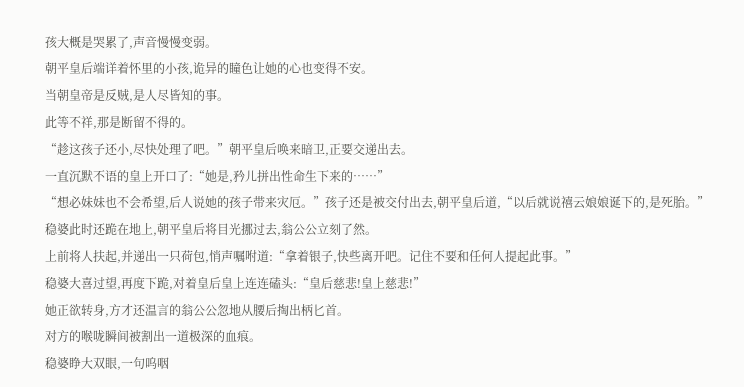孩大概是哭累了,声音慢慢变弱。
朝平皇后端详着怀里的小孩,诡异的瞳色让她的心也变得不安。
当朝皇帝是反贼,是人尽皆知的事。
此等不祥,那是断留不得的。
“趁这孩子还小,尽快处理了吧。”朝平皇后唤来暗卫,正要交递出去。
一直沉默不语的皇上开口了:“她是,矜儿拼出性命生下来的……”
“想必妹妹也不会希望,后人说她的孩子带来灾厄。”孩子还是被交付出去,朝平皇后道,“以后就说禧云娘娘诞下的,是死胎。”
稳婆此时还跪在地上,朝平皇后将目光挪过去,翁公公立刻了然。
上前将人扶起,并递出一只荷包,悄声嘱咐道:“拿着银子,快些离开吧。记住不要和任何人提起此事。”
稳婆大喜过望,再度下跪,对着皇后皇上连连磕头:“皇后慈悲!皇上慈悲!”
她正欲转身,方才还温言的翁公公忽地从腰后掏出柄匕首。
对方的喉咙瞬间被割出一道极深的血痕。
稳婆睁大双眼,一句呜咽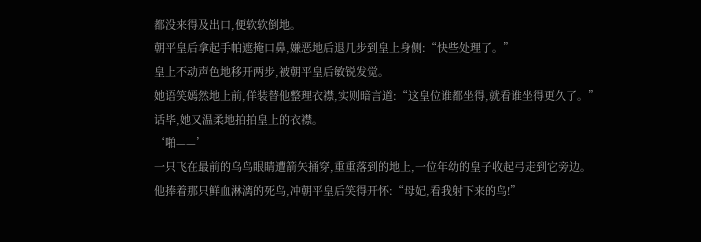都没来得及出口,便软软倒地。
朝平皇后拿起手帕遮掩口鼻,嫌恶地后退几步到皇上身侧:“快些处理了。”
皇上不动声色地移开两步,被朝平皇后敏锐发觉。
她语笑嫣然地上前,佯装替他整理衣襟,实则暗言道:“这皇位谁都坐得,就看谁坐得更久了。”
话毕,她又温柔地拍拍皇上的衣襟。
‘啪——’
一只飞在最前的乌鸟眼睛遭箭矢捅穿,重重落到的地上,一位年幼的皇子收起弓走到它旁边。
他捧着那只鲜血淋漓的死鸟,冲朝平皇后笑得开怀:“母妃,看我射下来的鸟!”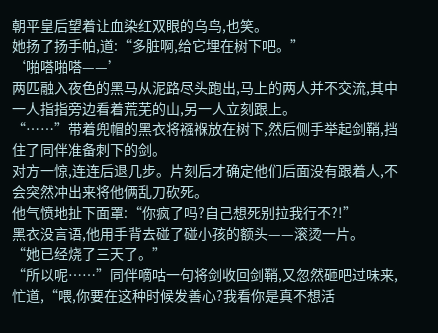朝平皇后望着让血染红双眼的乌鸟,也笑。
她扬了扬手帕,道:“多脏啊,给它埋在树下吧。”
‘啪嗒啪嗒——’
两匹融入夜色的黑马从泥路尽头跑出,马上的两人并不交流,其中一人指指旁边看着荒芜的山,另一人立刻跟上。
“……”带着兜帽的黑衣将襁褓放在树下,然后侧手举起剑鞘,挡住了同伴准备刺下的剑。
对方一惊,连连后退几步。片刻后才确定他们后面没有跟着人,不会突然冲出来将他俩乱刀砍死。
他气愤地扯下面罩:“你疯了吗?自己想死别拉我行不?!”
黑衣没言语,他用手背去碰了碰小孩的额头——滚烫一片。
“她已经烧了三天了。”
“所以呢……”同伴嘀咕一句将剑收回剑鞘,又忽然砸吧过味来,忙道,“喂,你要在这种时候发善心?我看你是真不想活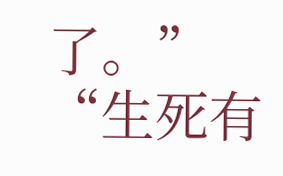了。”
“生死有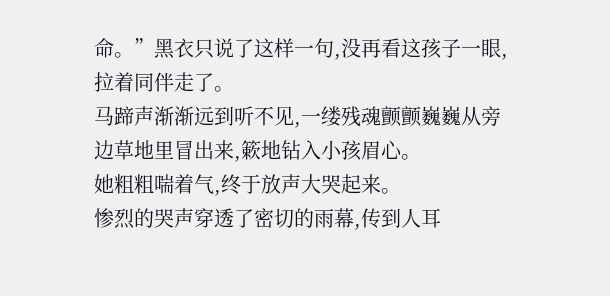命。”黑衣只说了这样一句,没再看这孩子一眼,拉着同伴走了。
马蹄声渐渐远到听不见,一缕残魂颤颤巍巍从旁边草地里冒出来,簌地钻入小孩眉心。
她粗粗喘着气,终于放声大哭起来。
惨烈的哭声穿透了密切的雨幕,传到人耳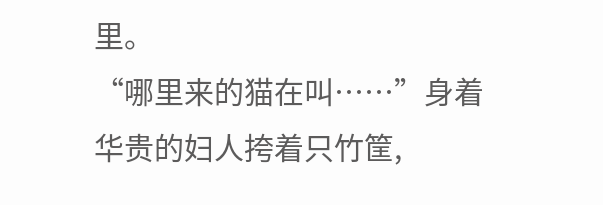里。
“哪里来的猫在叫……”身着华贵的妇人挎着只竹筐,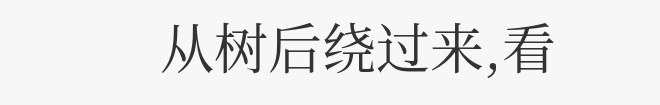从树后绕过来,看